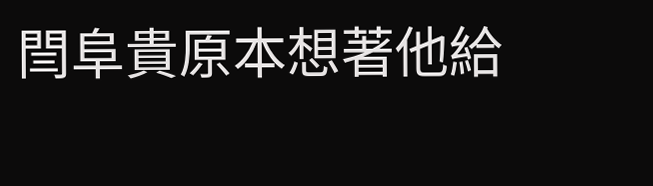閆阜貴原本想著他給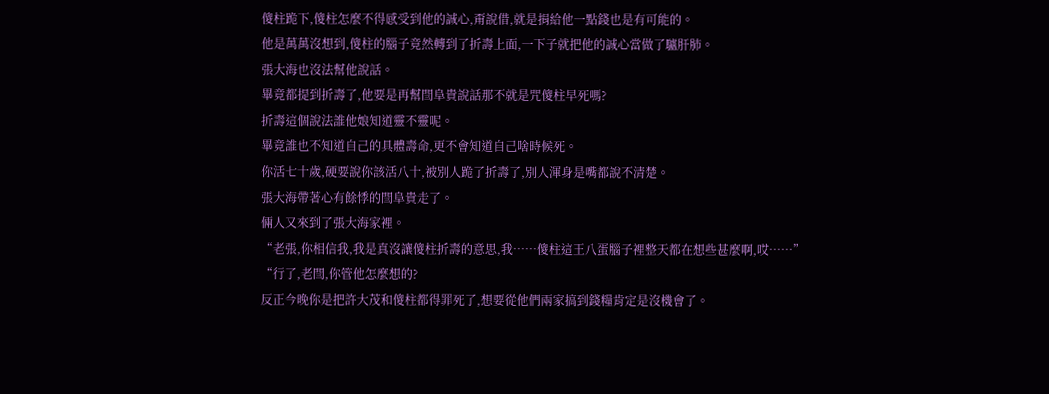傻柱跪下,傻柱怎麼不得感受到他的誠心,甭說借,就是捐給他一點錢也是有可能的。
他是萬萬沒想到,傻柱的腦子竟然轉到了折壽上面,一下子就把他的誠心當做了驢肝肺。
張大海也沒法幫他說話。
畢竟都提到折壽了,他要是再幫閆阜貴說話那不就是咒傻柱早死嗎?
折壽這個說法誰他娘知道靈不靈呢。
畢竟誰也不知道自己的具體壽命,更不會知道自己啥時候死。
你活七十歲,硬要說你該活八十,被別人跪了折壽了,別人渾身是嘴都說不清楚。
張大海帶著心有餘悸的閆阜貴走了。
倆人又來到了張大海家裡。
“老張,你相信我,我是真沒讓傻柱折壽的意思,我……傻柱這王八蛋腦子裡整天都在想些甚麼啊,哎……”
“行了,老閆,你管他怎麼想的?
反正今晚你是把許大茂和傻柱都得罪死了,想要從他們兩家搞到錢糧肯定是沒機會了。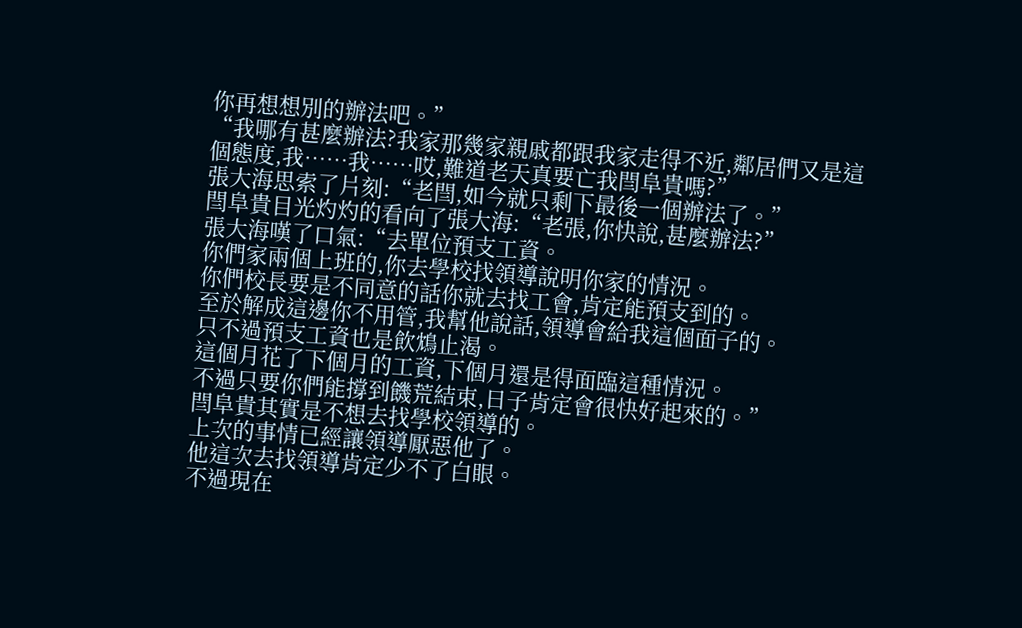你再想想別的辦法吧。”
“我哪有甚麼辦法?我家那幾家親戚都跟我家走得不近,鄰居們又是這個態度,我……我……哎,難道老天真要亡我閆阜貴嗎?”
張大海思索了片刻:“老閆,如今就只剩下最後一個辦法了。”
閆阜貴目光灼灼的看向了張大海:“老張,你快說,甚麼辦法?”
張大海嘆了口氣:“去單位預支工資。
你們家兩個上班的,你去學校找領導說明你家的情況。
你們校長要是不同意的話你就去找工會,肯定能預支到的。
至於解成這邊你不用管,我幫他說話,領導會給我這個面子的。
只不過預支工資也是飲鴆止渴。
這個月花了下個月的工資,下個月還是得面臨這種情況。
不過只要你們能撐到饑荒結束,日子肯定會很快好起來的。”
閆阜貴其實是不想去找學校領導的。
上次的事情已經讓領導厭惡他了。
他這次去找領導肯定少不了白眼。
不過現在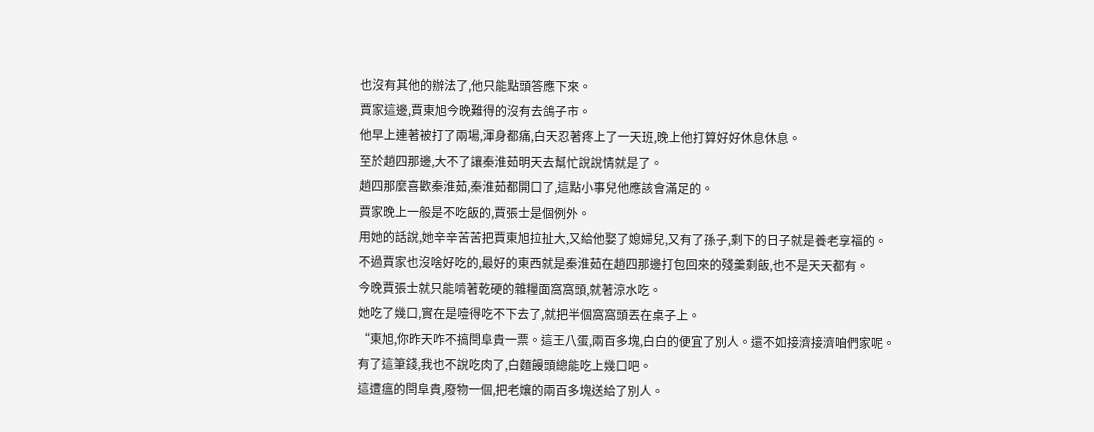也沒有其他的辦法了,他只能點頭答應下來。
賈家這邊,賈東旭今晚難得的沒有去鴿子市。
他早上連著被打了兩場,渾身都痛,白天忍著疼上了一天班,晚上他打算好好休息休息。
至於趙四那邊,大不了讓秦淮茹明天去幫忙說說情就是了。
趙四那麼喜歡秦淮茹,秦淮茹都開口了,這點小事兒他應該會滿足的。
賈家晚上一般是不吃飯的,賈張士是個例外。
用她的話說,她辛辛苦苦把賈東旭拉扯大,又給他娶了媳婦兒,又有了孫子,剩下的日子就是養老享福的。
不過賈家也沒啥好吃的,最好的東西就是秦淮茹在趙四那邊打包回來的殘羹剩飯,也不是天天都有。
今晚賈張士就只能啃著乾硬的雜糧面窩窩頭,就著涼水吃。
她吃了幾口,實在是噎得吃不下去了,就把半個窩窩頭丟在桌子上。
“東旭,你昨天咋不搞閆阜貴一票。這王八蛋,兩百多塊,白白的便宜了別人。還不如接濟接濟咱們家呢。
有了這筆錢,我也不說吃肉了,白麵饅頭總能吃上幾口吧。
這遭瘟的閆阜貴,廢物一個,把老孃的兩百多塊送給了別人。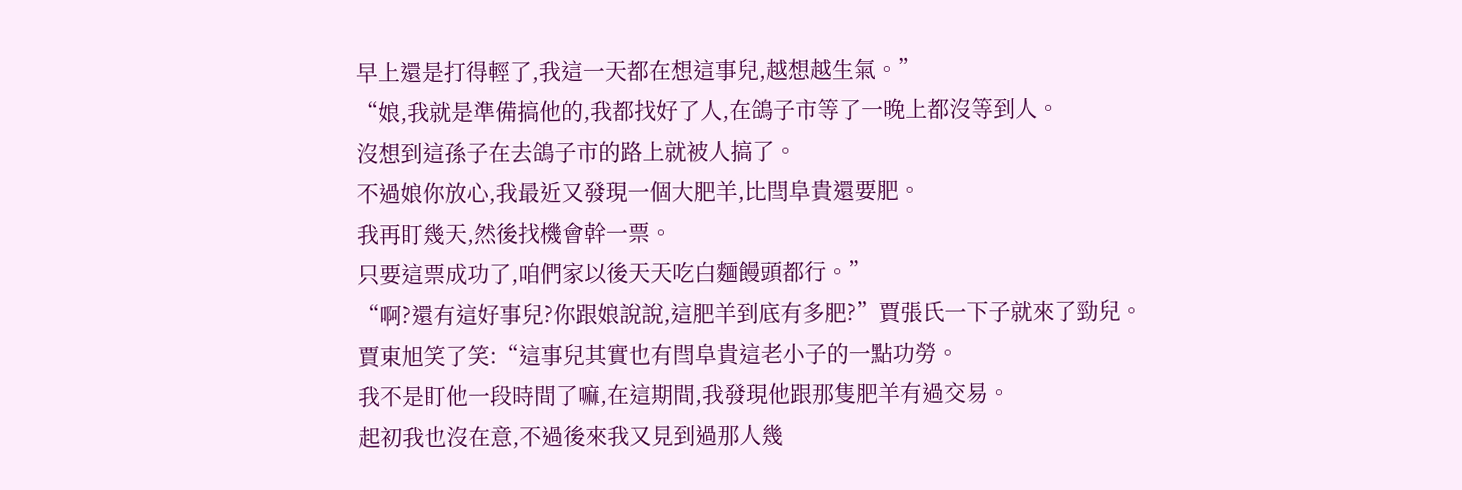早上還是打得輕了,我這一天都在想這事兒,越想越生氣。”
“娘,我就是準備搞他的,我都找好了人,在鴿子市等了一晚上都沒等到人。
沒想到這孫子在去鴿子市的路上就被人搞了。
不過娘你放心,我最近又發現一個大肥羊,比閆阜貴還要肥。
我再盯幾天,然後找機會幹一票。
只要這票成功了,咱們家以後天天吃白麵饅頭都行。”
“啊?還有這好事兒?你跟娘說說,這肥羊到底有多肥?”賈張氏一下子就來了勁兒。
賈東旭笑了笑:“這事兒其實也有閆阜貴這老小子的一點功勞。
我不是盯他一段時間了嘛,在這期間,我發現他跟那隻肥羊有過交易。
起初我也沒在意,不過後來我又見到過那人幾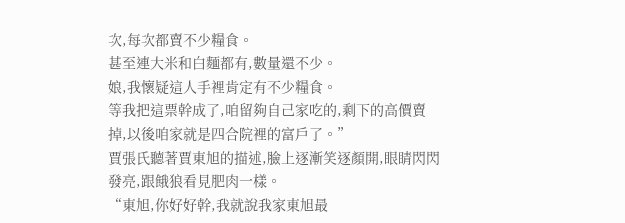次,每次都賣不少糧食。
甚至連大米和白麵都有,數量還不少。
娘,我懷疑這人手裡肯定有不少糧食。
等我把這票幹成了,咱留夠自己家吃的,剩下的高價賣掉,以後咱家就是四合院裡的富戶了。”
賈張氏聽著賈東旭的描述,臉上逐漸笑逐顏開,眼睛閃閃發亮,跟餓狼看見肥肉一樣。
“東旭,你好好幹,我就說我家東旭最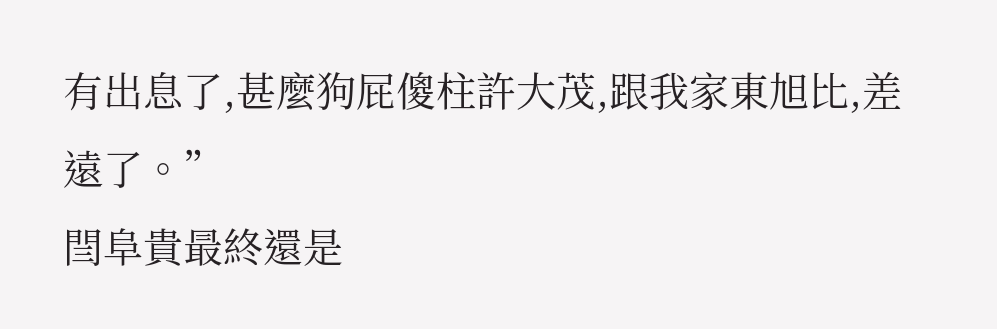有出息了,甚麼狗屁傻柱許大茂,跟我家東旭比,差遠了。”
閆阜貴最終還是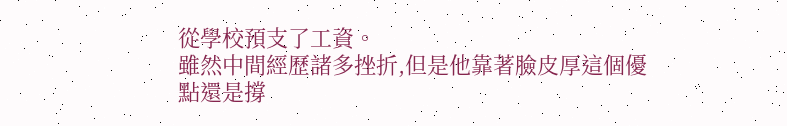從學校預支了工資。
雖然中間經歷諸多挫折,但是他靠著臉皮厚這個優點還是撐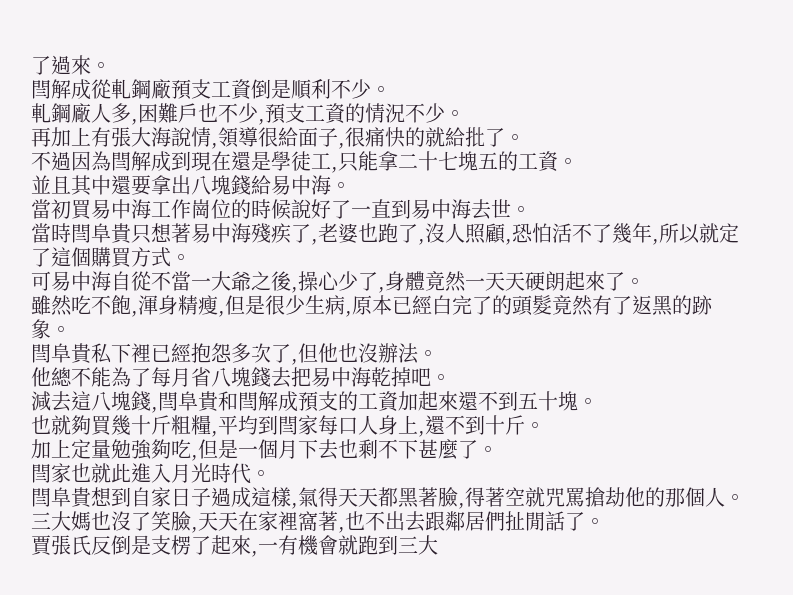了過來。
閆解成從軋鋼廠預支工資倒是順利不少。
軋鋼廠人多,困難戶也不少,預支工資的情況不少。
再加上有張大海說情,領導很給面子,很痛快的就給批了。
不過因為閆解成到現在還是學徒工,只能拿二十七塊五的工資。
並且其中還要拿出八塊錢給易中海。
當初買易中海工作崗位的時候說好了一直到易中海去世。
當時閆阜貴只想著易中海殘疾了,老婆也跑了,沒人照顧,恐怕活不了幾年,所以就定了這個購買方式。
可易中海自從不當一大爺之後,操心少了,身體竟然一天天硬朗起來了。
雖然吃不飽,渾身精瘦,但是很少生病,原本已經白完了的頭髮竟然有了返黑的跡象。
閆阜貴私下裡已經抱怨多次了,但他也沒辦法。
他總不能為了每月省八塊錢去把易中海乾掉吧。
減去這八塊錢,閆阜貴和閆解成預支的工資加起來還不到五十塊。
也就夠買幾十斤粗糧,平均到閆家每口人身上,還不到十斤。
加上定量勉強夠吃,但是一個月下去也剩不下甚麼了。
閆家也就此進入月光時代。
閆阜貴想到自家日子過成這樣,氣得天天都黑著臉,得著空就咒罵搶劫他的那個人。
三大媽也沒了笑臉,天天在家裡窩著,也不出去跟鄰居們扯閒話了。
賈張氏反倒是支楞了起來,一有機會就跑到三大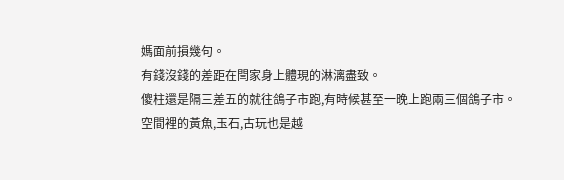媽面前損幾句。
有錢沒錢的差距在閆家身上體現的淋漓盡致。
傻柱還是隔三差五的就往鴿子市跑,有時候甚至一晚上跑兩三個鴿子市。
空間裡的黃魚,玉石,古玩也是越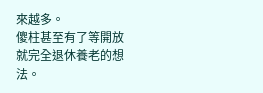來越多。
傻柱甚至有了等開放就完全退休養老的想法。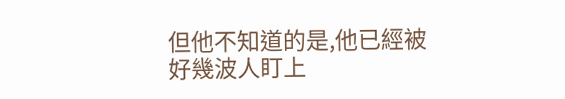但他不知道的是,他已經被好幾波人盯上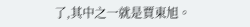了,其中之一就是賈東旭。